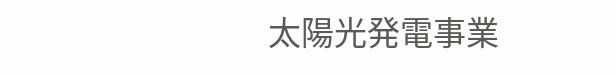太陽光発電事業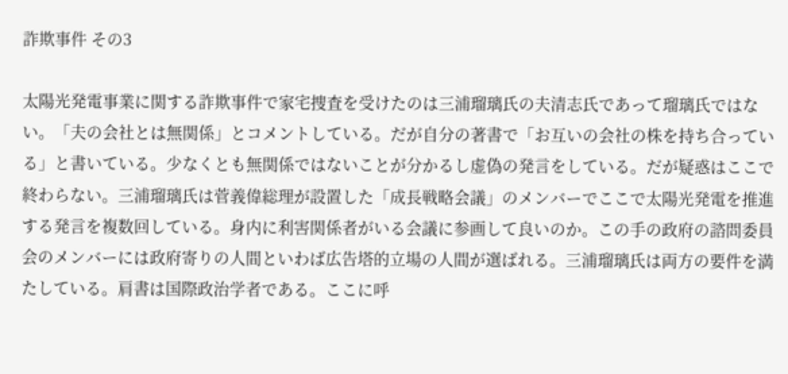詐欺事件 その3

太陽光発電事業に関する詐欺事件で家宅捜査を受けたのは三浦瑠璃氏の夫清志氏であって瑠璃氏ではない。「夫の会社とは無関係」とコメントしている。だが自分の著書で「お互いの会社の株を持ち合っている」と書いている。少なくとも無関係ではないことが分かるし虚偽の発言をしている。だが疑惑はここで終わらない。三浦瑠璃氏は菅義偉総理が設置した「成長戦略会議」のメンバーでここで太陽光発電を推進する発言を複数回している。身内に利害関係者がいる会議に参画して良いのか。この手の政府の諮問委員会のメンバーには政府寄りの人間といわば広告塔的立場の人間が選ばれる。三浦瑠璃氏は両方の要件を満たしている。肩書は国際政治学者である。ここに呼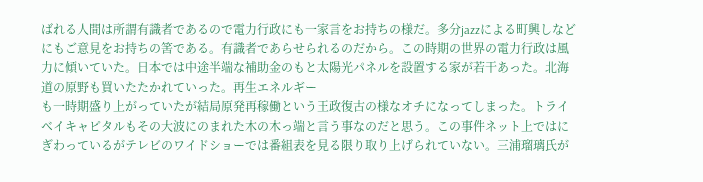ばれる人間は所謂有識者であるので電力行政にも一家言をお持ちの様だ。多分jazzによる町興しなどにもご意見をお持ちの筈である。有識者であらせられるのだから。この時期の世界の電力行政は風力に傾いていた。日本では中途半端な補助金のもと太陽光パネルを設置する家が若干あった。北海道の原野も買いたたかれていった。再生エネルギー
も一時期盛り上がっていたが結局原発再稼働という王政復古の様なオチになってしまった。トライベイキャピタルもその大波にのまれた木の木っ端と言う事なのだと思う。この事件ネット上ではにぎわっているがテレビのワイドショーでは番組表を見る限り取り上げられていない。三浦瑠璃氏が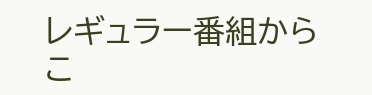レギュラー番組からこ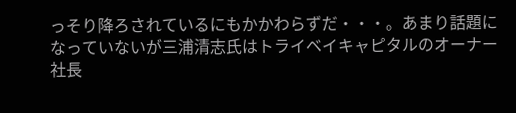っそり降ろされているにもかかわらずだ・・・。あまり話題になっていないが三浦清志氏はトライベイキャピタルのオーナー社長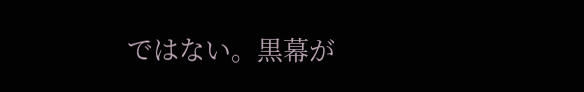ではない。黒幕が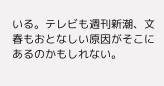いる。テレビも週刊新潮、文春もおとなしい原因がそこにあるのかもしれない。